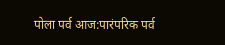पोला पर्व आज:पारंपरिक पर्व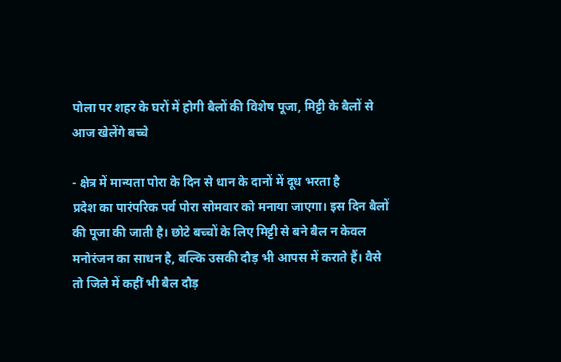पोला पर शहर के घरों में होगी बैलों की विशेष पूजा, मिट्टी के बैलों से आज खेलेंगे बच्चे

- क्षेत्र में मान्यता पोरा के दिन से धान के दानों में दूध भरता है
प्रदेश का पारंपरिक पर्व पोरा सोमवार को मनाया जाएगा। इस दिन बैलों की पूजा की जाती है। छोटे बच्चों के लिए मिट्टी से बने बैल न केवल मनोरंजन का साधन है, बल्कि उसकी दौड़ भी आपस में कराते हैं। वैसे तो जिले में कहीं भी बैल दौड़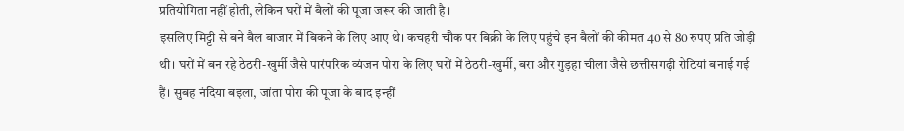प्रतियोगिता नहीं होती, लेकिन घरों में बैलों की पूजा जरूर की जाती है।
इसलिए मिट्टी से बने बैल बाजार में बिकने के लिए आए थे। कचहरी चौक पर बिक्री के लिए पहुंचे इन बैलों की कीमत 40 से 80 रुपए प्रति जोड़ी थी। घरों में बन रहे ठेठरी-खुर्मी जैसे पारंपरिक व्यंजन पोरा के लिए घरों में ठेठरी-खुर्मी, बरा और गुड़हा चीला जैसे छत्तीसगढ़ी रोटियां बनाई गई हैं। सुबह नंदिया बइला, जांता पोरा की पूजा के बाद इन्हीं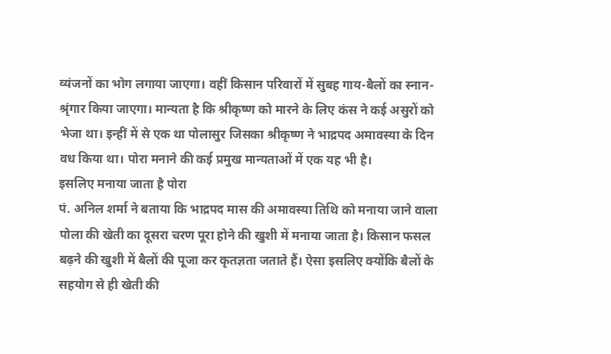व्यंजनों का भोग लगाया जाएगा। वहीं किसान परिवारों में सुबह गाय-बैलों का स्नान-श्रृंगार किया जाएगा। मान्यता है कि श्रीकृष्ण को मारने के लिए कंस ने कई असुरों को भेजा था। इन्हीं में से एक था पोलासुर जिसका श्रीकृष्ण ने भाद्रपद अमावस्या के दिन वध किया था। पोरा मनाने की कई प्रमुख मान्यताओं में एक यह भी है।
इसलिए मनाया जाता है पोरा
पं. अनिल शर्मा ने बताया कि भाद्रपद मास की अमावस्या तिथि को मनाया जाने वाला पोला की खेती का दूसरा चरण पूरा होने की खुशी में मनाया जाता है। किसान फसल बढ़ने की खुशी में बैलों की पूजा कर कृतज्ञता जताते हैं। ऐसा इसलिए क्योंकि बैलों के सहयोग से ही खेती की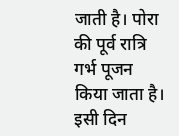जाती है। पोरा की पूर्व रात्रि गर्भ पूजन किया जाता है। इसी दिन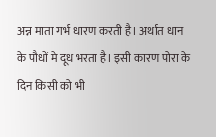अन्न माता गर्भ धारण करती है। अर्थात धान के पौधों मे दूध भरता है। इसी कारण पोरा के दिन किसी को भी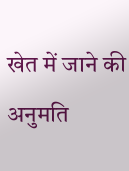खेत में जाने की अनुमति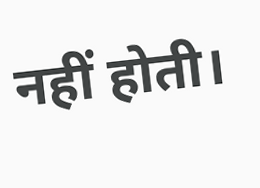नहीं होती।